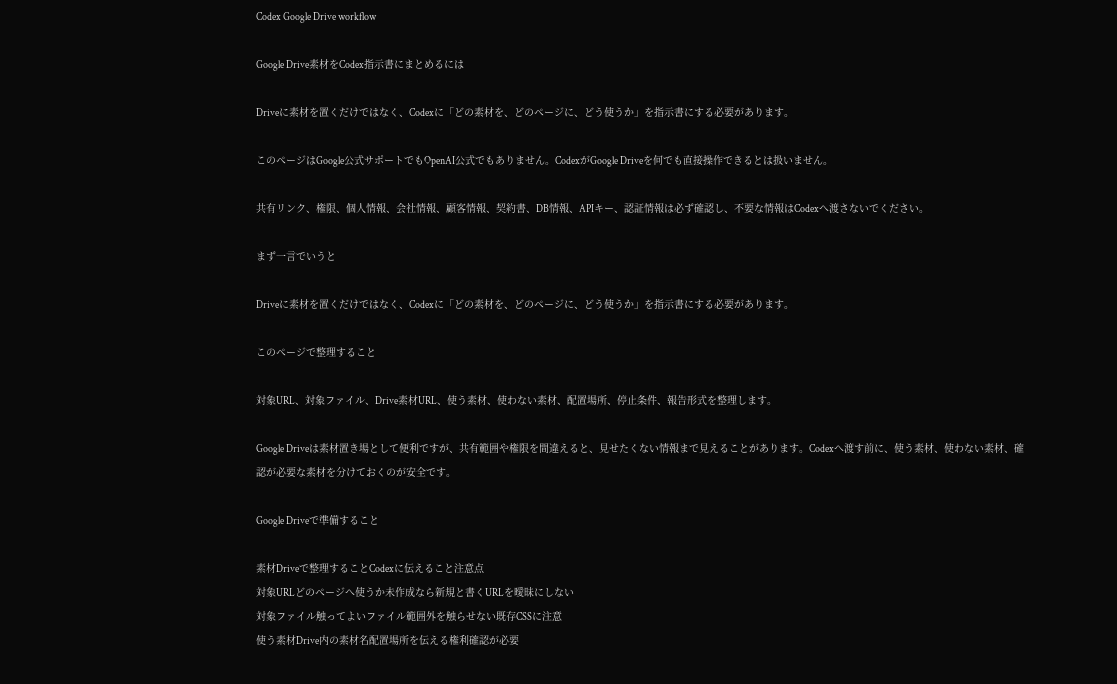Codex Google Drive workflow

Google Drive素材をCodex指示書にまとめるには

Driveに素材を置くだけではなく、Codexに「どの素材を、どのページに、どう使うか」を指示書にする必要があります。

このページはGoogle公式サポートでもOpenAI公式でもありません。CodexがGoogle Driveを何でも直接操作できるとは扱いません。

共有リンク、権限、個人情報、会社情報、顧客情報、契約書、DB情報、APIキー、認証情報は必ず確認し、不要な情報はCodexへ渡さないでください。

まず一言でいうと

Driveに素材を置くだけではなく、Codexに「どの素材を、どのページに、どう使うか」を指示書にする必要があります。

このページで整理すること

対象URL、対象ファイル、Drive素材URL、使う素材、使わない素材、配置場所、停止条件、報告形式を整理します。

Google Driveは素材置き場として便利ですが、共有範囲や権限を間違えると、見せたくない情報まで見えることがあります。Codexへ渡す前に、使う素材、使わない素材、確認が必要な素材を分けておくのが安全です。

Google Driveで準備すること

素材Driveで整理することCodexに伝えること注意点
対象URLどのページへ使うか未作成なら新規と書くURLを曖昧にしない
対象ファイル触ってよいファイル範囲外を触らせない既存CSSに注意
使う素材Drive内の素材名配置場所を伝える権利確認が必要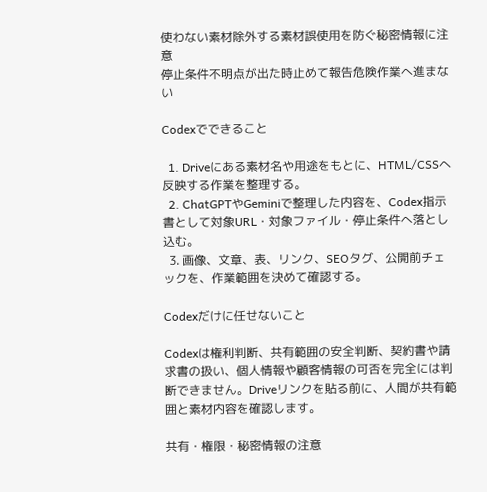使わない素材除外する素材誤使用を防ぐ秘密情報に注意
停止条件不明点が出た時止めて報告危険作業へ進まない

Codexでできること

  1. Driveにある素材名や用途をもとに、HTML/CSSへ反映する作業を整理する。
  2. ChatGPTやGeminiで整理した内容を、Codex指示書として対象URL・対象ファイル・停止条件へ落とし込む。
  3. 画像、文章、表、リンク、SEOタグ、公開前チェックを、作業範囲を決めて確認する。

Codexだけに任せないこと

Codexは権利判断、共有範囲の安全判断、契約書や請求書の扱い、個人情報や顧客情報の可否を完全には判断できません。Driveリンクを貼る前に、人間が共有範囲と素材内容を確認します。

共有・権限・秘密情報の注意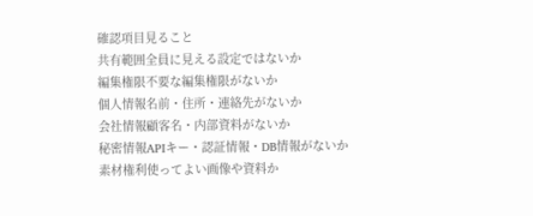確認項目見ること
共有範囲全員に見える設定ではないか
編集権限不要な編集権限がないか
個人情報名前・住所・連絡先がないか
会社情報顧客名・内部資料がないか
秘密情報APIキー・認証情報・DB情報がないか
素材権利使ってよい画像や資料か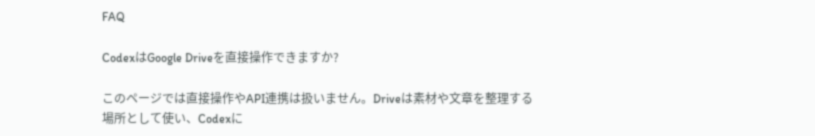FAQ

CodexはGoogle Driveを直接操作できますか?

このページでは直接操作やAPI連携は扱いません。Driveは素材や文章を整理する場所として使い、Codexに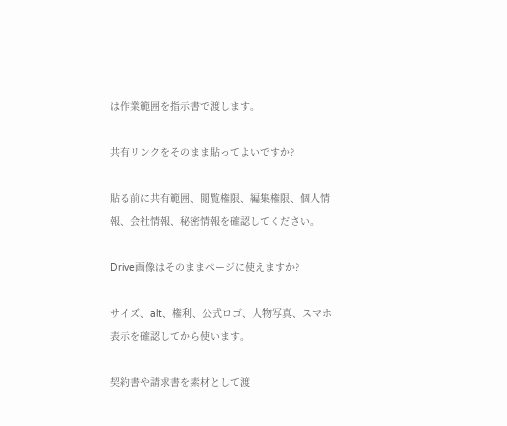は作業範囲を指示書で渡します。

共有リンクをそのまま貼ってよいですか?

貼る前に共有範囲、閲覧権限、編集権限、個人情報、会社情報、秘密情報を確認してください。

Drive画像はそのままページに使えますか?

サイズ、alt、権利、公式ロゴ、人物写真、スマホ表示を確認してから使います。

契約書や請求書を素材として渡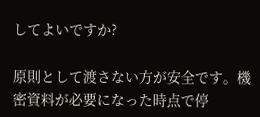してよいですか?

原則として渡さない方が安全です。機密資料が必要になった時点で停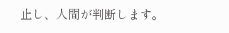止し、人間が判断します。